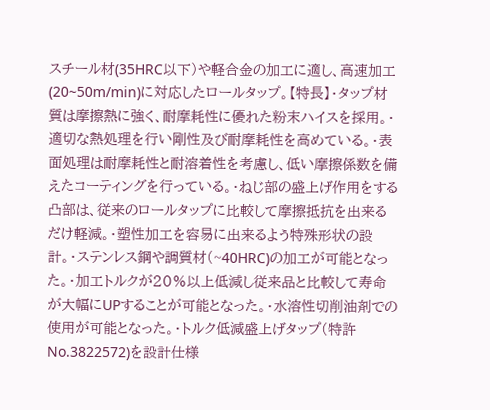スチール材(35HRC以下)や軽合金の加工に適し、高速加工(20~50m/min)に対応したロールタップ。【特長】・タップ材質は摩擦熱に強く、耐摩耗性に優れた粉末ハイスを採用。・適切な熱処理を行い剛性及び耐摩耗性を高めている。・表面処理は耐摩耗性と耐溶着性を考慮し、低い摩擦係数を備えたコーティングを行っている。・ねじ部の盛上げ作用をする凸部は、従来のロールタップに比較して摩擦抵抗を出来るだけ軽減。・塑性加工を容易に出来るよう特殊形状の設計。・ステンレス鋼や調質材(~40HRC)の加工が可能となった。・加工トルクが20%以上低減し従来品と比較して寿命が大幅にUPすることが可能となった。・水溶性切削油剤での使用が可能となった。・トルク低減盛上げタップ(特許No.3822572)を設計仕様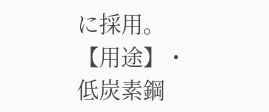に採用。【用途】・低炭素鋼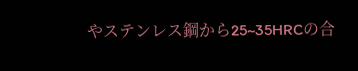やステンレス鋼から25~35HRCの合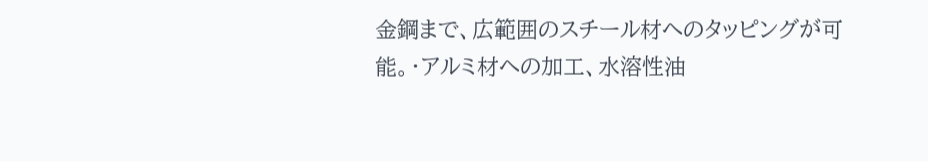金鋼まで、広範囲のスチール材へのタッピングが可能。・アルミ材への加工、水溶性油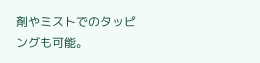剤やミストでのタッピングも可能。